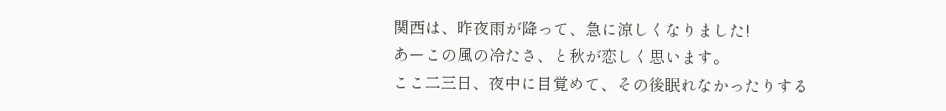関西は、昨夜雨が降って、急に涼しくなりました!
あーこの風の冷たさ、と秋が恋しく思います。
ここ二三日、夜中に目覚めて、その後眠れなかったりする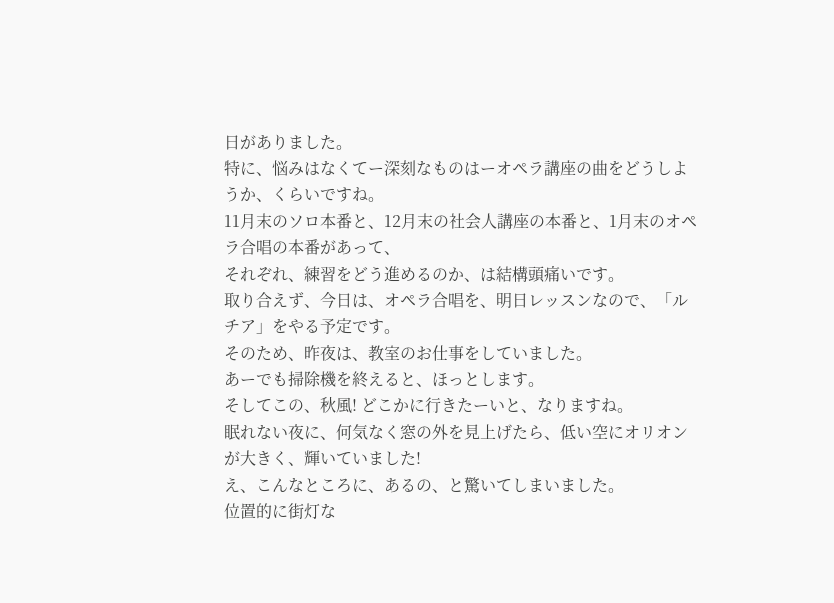日がありました。
特に、悩みはなくてー深刻なものはーオペラ講座の曲をどうしようか、くらいですね。
11月末のソロ本番と、12月末の社会人講座の本番と、1月末のオペラ合唱の本番があって、
それぞれ、練習をどう進めるのか、は結構頭痛いです。
取り合えず、今日は、オペラ合唱を、明日レッスンなので、「ルチア」をやる予定です。
そのため、昨夜は、教室のお仕事をしていました。
あーでも掃除機を終えると、ほっとします。
そしてこの、秋風! どこかに行きたーいと、なりますね。
眠れない夜に、何気なく窓の外を見上げたら、低い空にオリオンが大きく、輝いていました!
え、こんなところに、あるの、と驚いてしまいました。
位置的に街灯な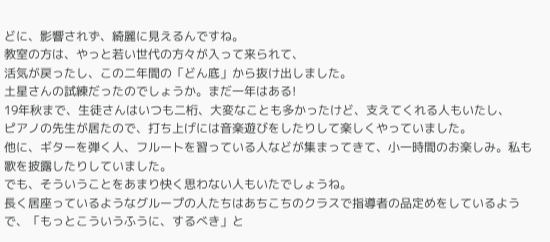どに、影響されず、綺麗に見えるんですね。
教室の方は、やっと若い世代の方々が入って来られて、
活気が戻ったし、この二年間の「どん底」から抜け出しました。
土星さんの試練だったのでしょうか。まだ一年はある!
19年秋まで、生徒さんはいつも二桁、大変なことも多かったけど、支えてくれる人もいたし、
ピアノの先生が居たので、打ち上げには音楽遊びをしたりして楽しくやっていました。
他に、ギターを弾く人、フルートを習っている人などが集まってきて、小一時間のお楽しみ。私も歌を披露したりしていました。
でも、そういうことをあまり快く思わない人もいたでしょうね。
長く居座っているようなグループの人たちはあちこちのクラスで指導者の品定めをしているようで、「もっとこういうふうに、するべき」と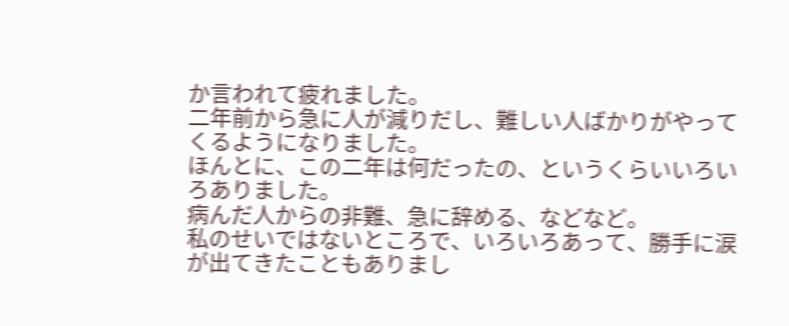か言われて疲れました。
二年前から急に人が減りだし、難しい人ばかりがやってくるようになりました。
ほんとに、この二年は何だったの、というくらいいろいろありました。
病んだ人からの非難、急に辞める、などなど。
私のせいではないところで、いろいろあって、勝手に涙が出てきたこともありまし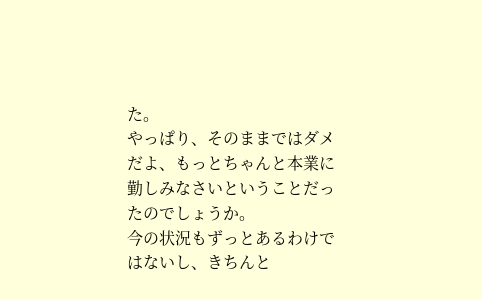た。
やっぱり、そのままではダメだよ、もっとちゃんと本業に勤しみなさいということだったのでしょうか。
今の状況もずっとあるわけではないし、きちんと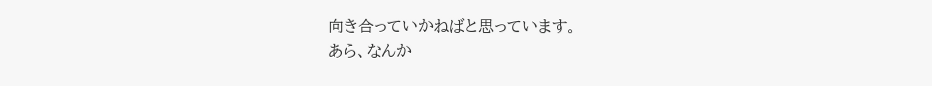向き合っていかねばと思っています。
あら、なんか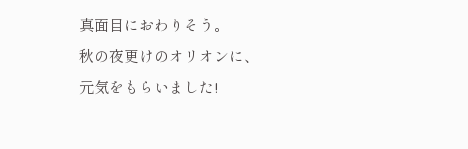真面目におわりそう。
秋の夜更けのオリオンに、元気をもらいました!